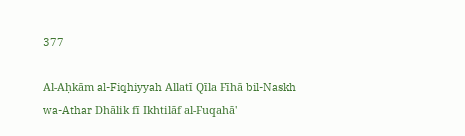377

Al-Aḥkām al-Fiqhiyyah Allatī Qīla Fīhā bil-Naskh wa-Athar Dhālik fī Ikhtilāf al-Fuqahā'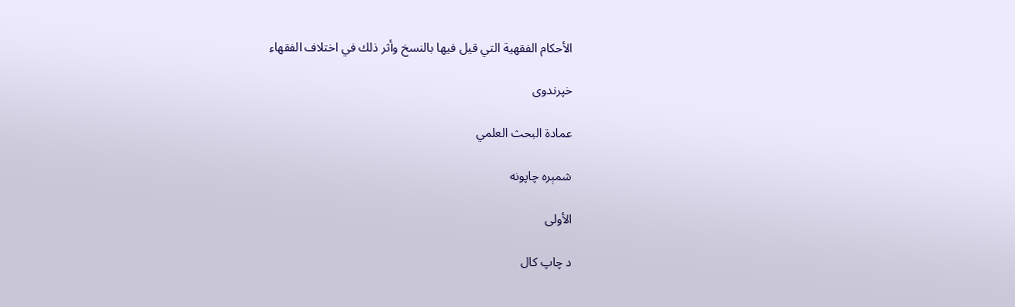الأحكام الفقهية التي قيل فيها بالنسخ وأثر ذلك في اختلاف الفقهاء

خپرندوی

عمادة البحث العلمي

شمېره چاپونه

الأولى

د چاپ کال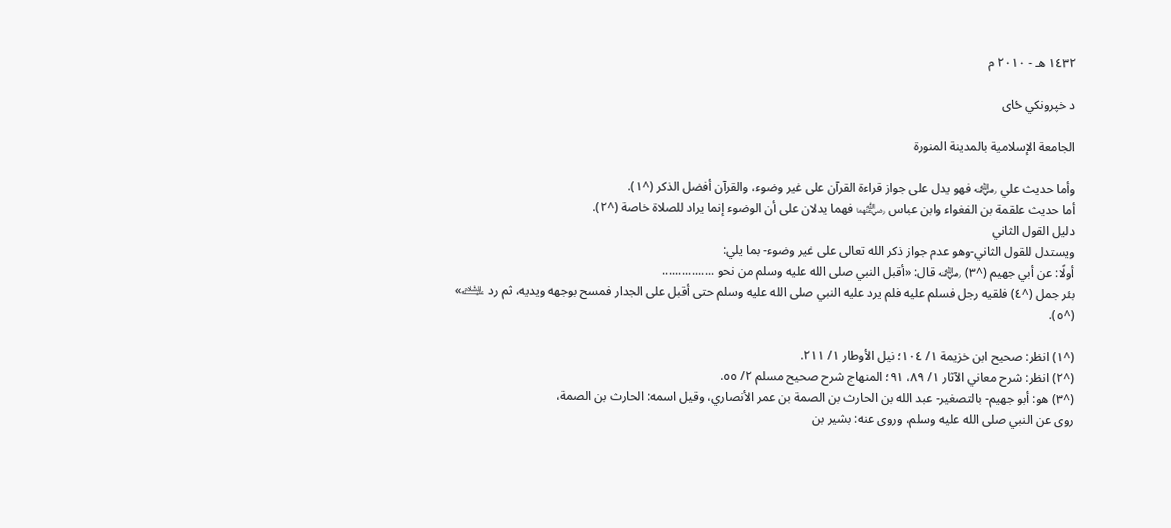١٤٣٢ هـ - ٢٠١٠ م

د خپرونکي ځای

الجامعة الإسلامية بالمدينة المنورة

وأما حديث علي ﵁ فهو يدل على جواز قراءة القرآن على غير وضوء، والقرآن أفضل الذكر (^١).
أما حديث علقمة بن الفغواء وابن عباس ﵄ فهما يدلان على أن الوضوء إنما يراد للصلاة خاصة (^٢).
دليل القول الثاني
ويستدل للقول الثاني-وهو عدم جواز ذكر الله تعالى على غير وضوء- بما يلي:
أولًا: عن أبي جهيم (^٣) ﵁ قال: «أقبل النبي صلى الله عليه وسلم من نحو ................
بئر جمل (^٤) فلقيه رجل فسلم عليه فلم يرد عليه النبي صلى الله عليه وسلم حتى أقبل على الجدار فمسح بوجهه ويديه، ثم رد ﵇» (^٥).

(^١) انظر: صحيح ابن خزيمة ١/ ١٠٤؛ نيل الأوطار ١/ ٢١١.
(^٢) انظر: شرح معاني الآثار ١/ ٨٩، ٩١؛ المنهاج شرح صحيح مسلم ٢/ ٥٥.
(^٣) هو: أبو جهيم- بالتصغير- عبد الله بن الحارث بن الصمة بن عمر الأنصاري، وقيل اسمه: الحارث بن الصمة،
روى عن النبي صلى الله عليه وسلم، وروى عنه: بشير بن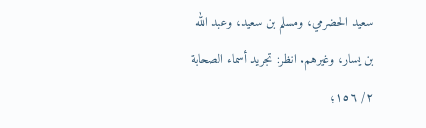سعيد الحضرمي، ومسلم بن سعيد، وعبد الله بن يسار، وغيرهم. انظر: تجريد أسماء الصحابة ٢/ ١٥٦؛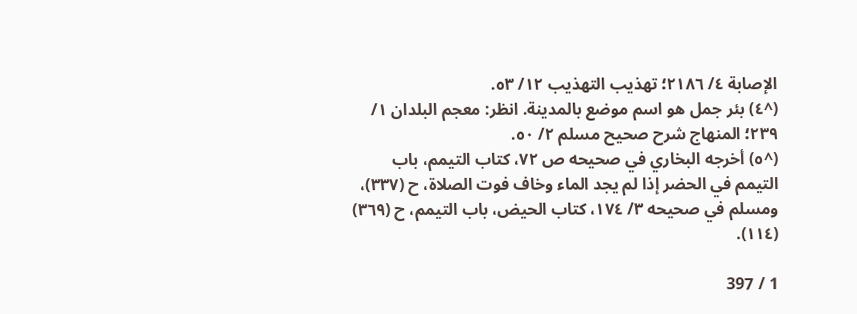الإصابة ٤/ ٢١٨٦؛ تهذيب التهذيب ١٢/ ٥٣.
(^٤) بئر جمل هو اسم موضع بالمدينة. انظر: معجم البلدان ١/ ٢٣٩؛ المنهاج شرح صحيح مسلم ٢/ ٥٠.
(^٥) أخرجه البخاري في صحيحه ص ٧٢، كتاب التيمم، باب التيمم في الحضر إذا لم يجد الماء وخاف فوت الصلاة، ح (٣٣٧)، ومسلم في صحيحه ٣/ ١٧٤، كتاب الحيض، باب التيمم، ح (٣٦٩) (١١٤).

1 / 397